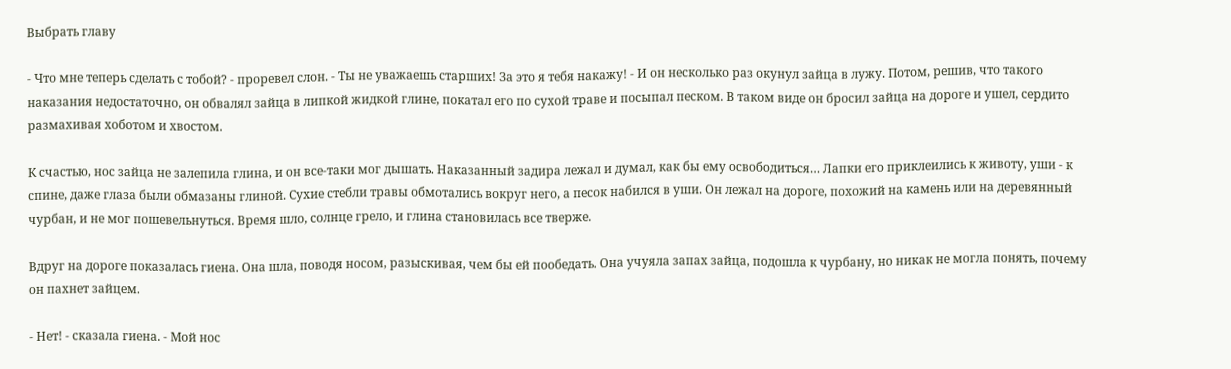Выбрать главу

- Что мне теперь сделать с тобой? - проревел слон. - Ты не уважаешь старших! За это я тебя накажу! - И он несколько раз окунул зайца в лужу. Потом, решив, что такого наказания недостаточно, он обвалял зайца в липкой жидкой глине, покатал его по сухой траве и посыпал песком. В таком виде он бросил зайца на дороге и ушел, сердито размахивая хоботом и хвостом.

К счастью, нос зайца не залепила глина, и он все-таки мог дышать. Наказанный задира лежал и думал, как бы ему освободиться… Лапки его приклеились к животу, уши - к спине, даже глаза были обмазаны глиной. Сухие стебли травы обмотались вокруг него, а песок набился в уши. Он лежал на дороге, похожий на камень или на деревянный чурбан, и не мог пошевельнуться. Время шло, солнце грело, и глина становилась все тверже.

Вдруг на дороге показалась гиена. Она шла, поводя носом, разыскивая, чем бы ей пообедать. Она учуяла запах зайца, подошла к чурбану, но никак не могла понять, почему он пахнет зайцем.

- Нет! - сказала гиена. - Мой нос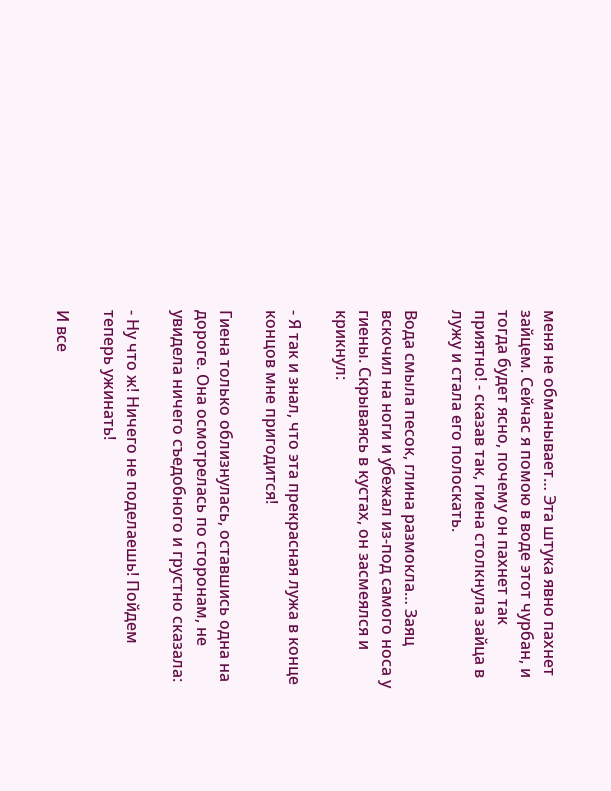меня не обманывает… Эта штука явно пахнет зайцем. Сейчас я помою в воде этот чурбан, и тогда будет ясно, почему он пахнет так приятно! - сказав так, гиена столкнула зайца в лужу и стала его полоскать.

Вода смыла песок, глина размокла… Заяц вскочил на ноги и убежал из-под самого носа у гиены. Скрываясь в кустах, он засмеялся и крикнул:

- Я так и знал, что эта прекрасная лужа в конце концов мне пригодится!

Гиена только облизнулась, оставшись одна на дороге. Она осмотрелась по сторонам, не увидела ничего съедобного и грустно сказала:

- Ну что ж! Ничего не поделаешь! Пойдем теперь ужинать!

И все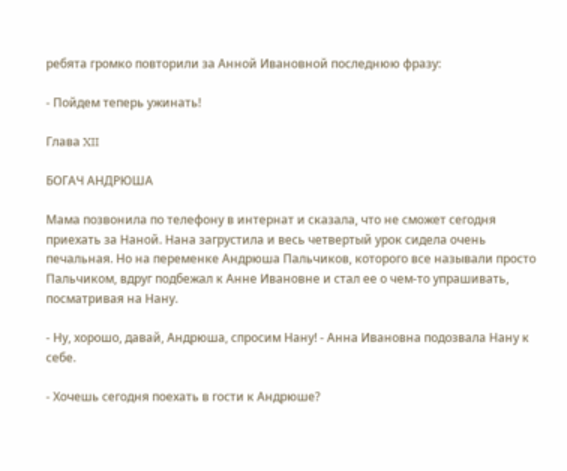ребята громко повторили за Анной Ивановной последнюю фразу:

- Пойдем теперь ужинать!

Глава XII

БОГАЧ АНДРЮША

Мама позвонила по телефону в интернат и сказала, что не сможет сегодня приехать за Наной. Нана загрустила и весь четвертый урок сидела очень печальная. Но на переменке Андрюша Пальчиков, которого все называли просто Пальчиком, вдруг подбежал к Анне Ивановне и стал ее о чем-то упрашивать, посматривая на Нану.

- Ну, хорошо, давай, Андрюша, спросим Нану! - Анна Ивановна подозвала Нану к себе.

- Хочешь сегодня поехать в гости к Андрюше?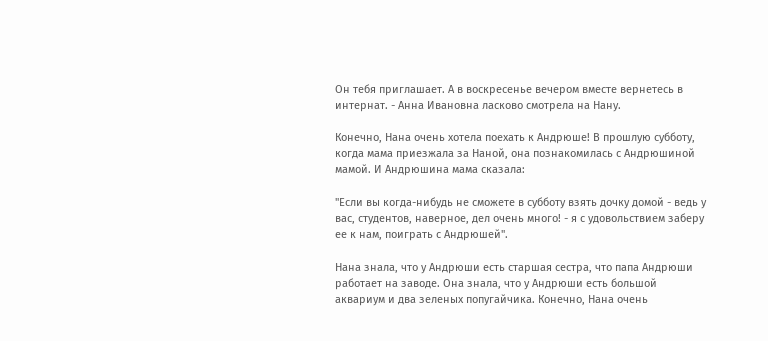Он тебя приглашает. А в воскресенье вечером вместе вернетесь в интернат. - Анна Ивановна ласково смотрела на Нану.

Конечно, Нана очень хотела поехать к Андрюше! В прошлую субботу, когда мама приезжала за Наной, она познакомилась с Андрюшиной мамой. И Андрюшина мама сказала:

"Если вы когда-нибудь не сможете в субботу взять дочку домой - ведь у вас, студентов, наверное, дел очень много! - я с удовольствием заберу ее к нам, поиграть с Андрюшей".

Нана знала, что у Андрюши есть старшая сестра, что папа Андрюши работает на заводе. Она знала, что у Андрюши есть большой аквариум и два зеленых попугайчика. Конечно, Нана очень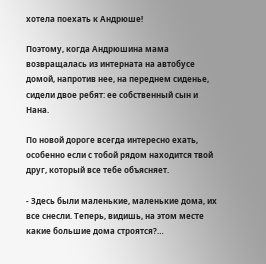хотела поехать к Андрюше!

Поэтому, когда Андрюшина мама возвращалась из интерната на автобусе домой, напротив нее, на переднем сиденье, сидели двое ребят: ее собственный сын и Нана.

По новой дороге всегда интересно ехать, особенно если с тобой рядом находится твой друг, который все тебе объясняет.

- Здесь были маленькие, маленькие дома, их все снесли. Теперь, видишь, на этом месте какие большие дома строятся?…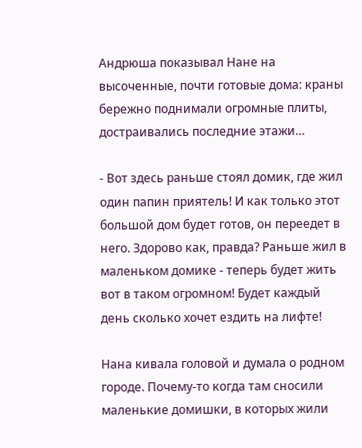Андрюша показывал Нане на высоченные, почти готовые дома: краны бережно поднимали огромные плиты, достраивались последние этажи…

- Вот здесь раньше стоял домик, где жил один папин приятель! И как только этот большой дом будет готов, он переедет в него. Здорово как, правда? Раньше жил в маленьком домике - теперь будет жить вот в таком огромном! Будет каждый день сколько хочет ездить на лифте!

Нана кивала головой и думала о родном городе. Почему-то когда там сносили маленькие домишки, в которых жили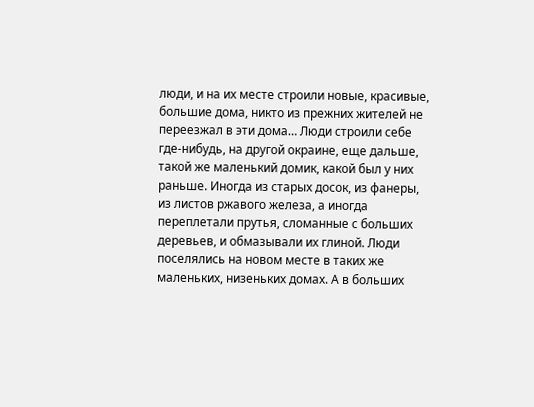люди, и на их месте строили новые, красивые, большие дома, никто из прежних жителей не переезжал в эти дома… Люди строили себе где-нибудь, на другой окраине, еще дальше, такой же маленький домик, какой был у них раньше. Иногда из старых досок, из фанеры, из листов ржавого железа, а иногда переплетали прутья, сломанные с больших деревьев, и обмазывали их глиной. Люди поселялись на новом месте в таких же маленьких, низеньких домах. А в больших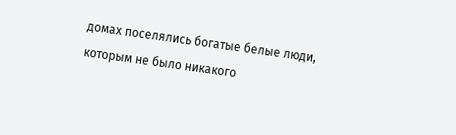домах поселялись богатые белые люди, которым не было никакого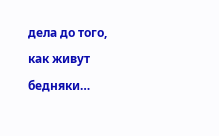дела до того, как живут бедняки…